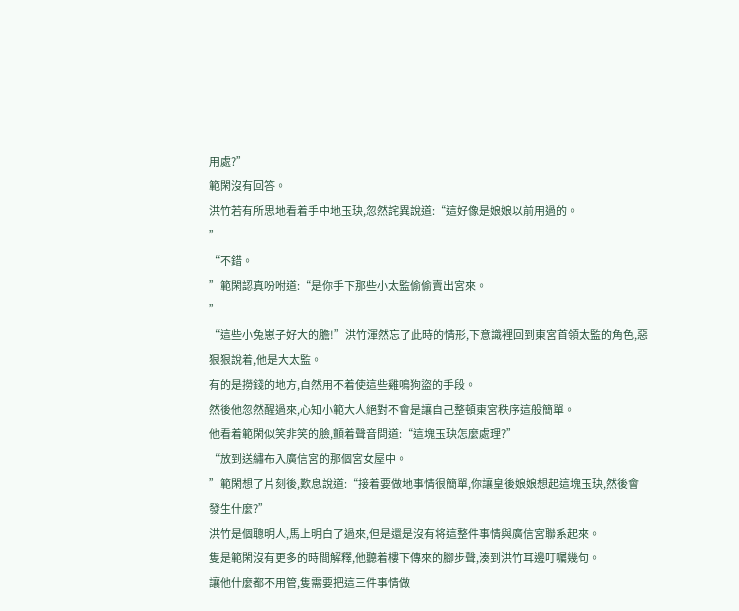用處?”
範閑沒有回答。
洪竹若有所思地看着手中地玉玦,忽然詫異說道:“這好像是娘娘以前用過的。
”
“不錯。
”範閑認真吩咐道:“是你手下那些小太監偷偷賣出宮來。
”
“這些小兔崽子好大的膽!”洪竹渾然忘了此時的情形,下意識裡回到東宮首領太監的角色,惡狠狠說着,他是大太監。
有的是撈錢的地方,自然用不着使這些雞鳴狗盜的手段。
然後他忽然醒過來,心知小範大人絕對不會是讓自己整頓東宮秩序這般簡單。
他看着範閑似笑非笑的臉,顫着聲音問道:“這塊玉玦怎麼處理?”
“放到送繡布入廣信宮的那個宮女屋中。
”範閑想了片刻後,歎息說道:“接着要做地事情很簡單,你讓皇後娘娘想起這塊玉玦,然後會發生什麼?”
洪竹是個聰明人,馬上明白了過來,但是還是沒有将這整件事情與廣信宮聯系起來。
隻是範閑沒有更多的時間解釋,他聽着樓下傳來的腳步聲,湊到洪竹耳邊叮囑幾句。
讓他什麼都不用管,隻需要把這三件事情做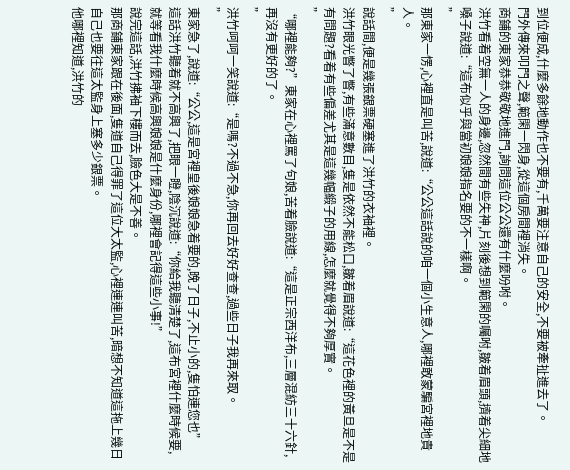到位便成,什麼多餘地動作也不要有,千萬要注意自己的安全,不要被牽扯進去了。
門外傳來叩門之聲,範閑一閃身,從這個房間裡消失。
商鋪的東家恭恭敬敬地進門,詢問這位公公還有什麼吩咐。
洪竹看着空無一人的身邊,忽然間有些失神,片刻後想到範閑的囑咐,皺着眉頭,擠着尖細地嗓子說道:“這布似乎與當初娘娘指名要的不一樣啊。
”
那東家一愣,心裡直是叫苦,說道:“公公這話說的咱一個小生意人,哪裡敢蒙騙宮裡地貴人。
”
說話間,便是幾張銀票硬塞進了洪竹的衣袖裡。
洪竹眼光瞥了瞥,有些滿意數目,隻是依然不能松口,皺着眉說道:“這花色裡的黃旦是不是有問題?看着有些偏差尤其是這幾幅緞子的用線,怎麼就覺得不夠厚實。
”
“哪裡能夠?”東家在心裡罵了句娘,苦着臉說道:“這是正宗西洋布,三層混紡三十六針,再沒有更好的了。
”
洪竹呵呵一笑說道:“是嗎?不過不急,你再回去好好查查,過些日子我再來取。
”
東家急了,說道:“公公,這是宮裡皇後娘娘急着要的,晚了日子,不止小的,隻怕連您也”
這話洪竹聽着就不高興了,把眼一瞪,陰沉說道:“你給我聽清楚了,這布宮裡什麼時候要,就等看我什麼時候高興娘娘是什麼身份,哪裡會記得這些小事!”
說完這話,洪竹拂袖下樓而去,臉色大是不善。
那商鋪東家跟在後面,隻道自己得罪了這位大太監,心裡連連叫苦,暗想不知道這拖上幾日自己也要往這太監身上塞多少銀票。
他哪裡知道,洪竹的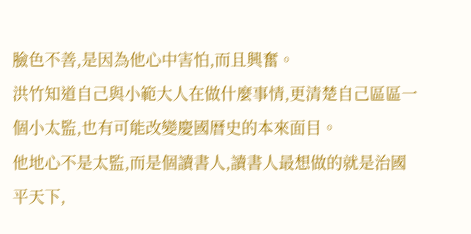臉色不善,是因為他心中害怕,而且興奮。
洪竹知道自己與小範大人在做什麼事情,更清楚自己區區一個小太監,也有可能改變慶國曆史的本來面目。
他地心不是太監,而是個讀書人,讀書人最想做的就是治國平天下,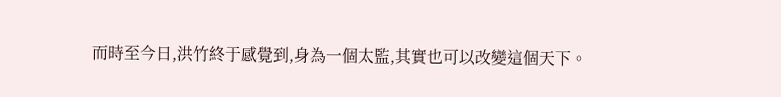而時至今日,洪竹終于感覺到,身為一個太監,其實也可以改變這個天下。